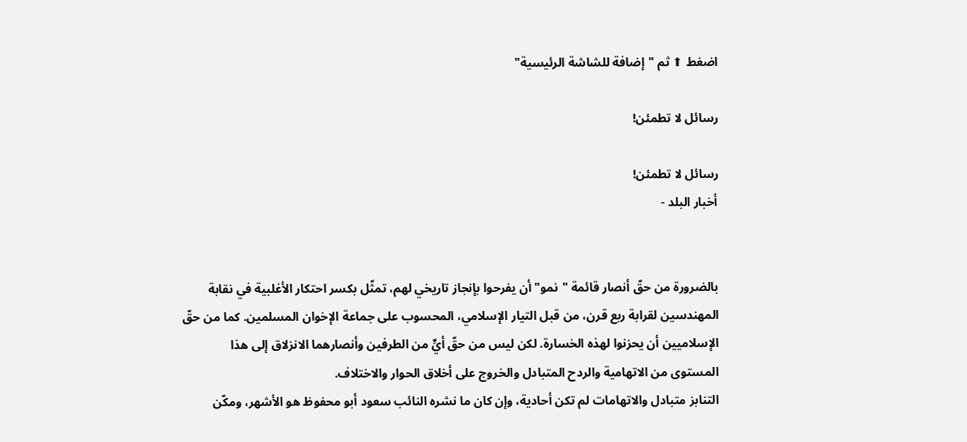اضغط ⬆ ثم "إضافة للشاشة الرئيسية"

رسائل لا تطمئن!

رسائل لا تطمئن!
أخبار البلد -


بالضرورة من حقّ أنصار قائمة "نمو" أن يفرحوا بإنجاز تاريخي لهم، تمثّل بكسر احتكار الأغلبية في نقابة المهندسين لقرابة ربع قرن، من قبل التيار الإسلامي، المحسوب على جماعة الإخوان المسلمين. كما من حقّ الإسلاميين أن يحزنوا لهذه الخسارة. لكن ليس من حقّ أيٍّ من الطرفين وأنصارهما الانزلاق إلى هذا المستوى من الاتهامية والردح المتبادل والخروج على أخلاق الحوار والاختلاف.
التنابز متبادل والاتهامات لم تكن أحادية، وإن كان ما نشره النائب سعود أبو محفوظ هو الأشهر، ومكّن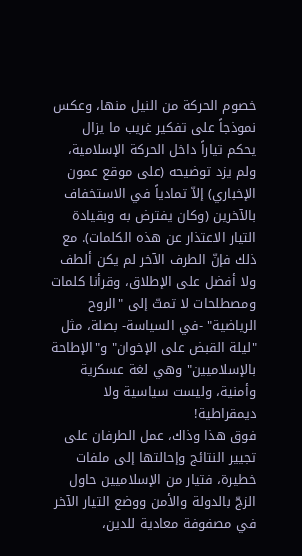خصوم الحركة من النيل منها، وعكس نموذجاً على تفكير غريب ما يزال يحكم تياراً داخل الحركة الإسلامية، ولم يزد توضيحه (على موقع عمون الإخباري) إلاّ تمادياً في الاستخفاف بالآخرين (وكان يفترض به وبقيادة التيار الاعتذار عن هذه الكلمات). مع ذلك فإنّ الطرف الآخر لم يكن ألطف ولا أفضل على الإطلاق، وقرأنا كلمات ومصطلحات لا تمتّ إلى "الروح الرياضية" -في السياسة- بصلة، مثل "ليلة القبض على الإخوان" و"الإطاحة بالإسلاميين" وهي لغة عسكرية وأمنية، وليست سياسية ولا ديمقراطية!
فوق هذا وذاك، عمل الطرفان على تجيير النتائج وإحالتها إلى ملفات خطيرة، فتيار من الإسلاميين حاول الزجّ بالدولة والأمن ووضع التيار الآخر في مصفوفة معادية للدين،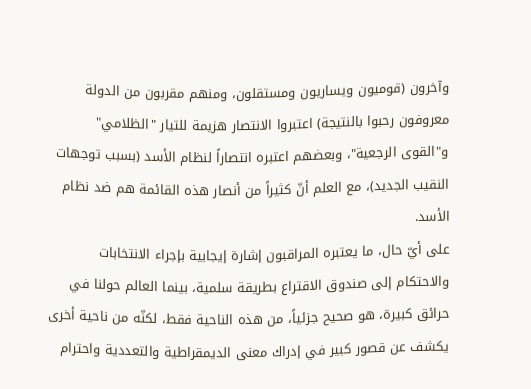وآخرون (قوميون ويساريون ومستقلون، ومنهم مقربون من الدولة معروفون رحبوا بالنتيجة) اعتبروا الانتصار هزيمة للتيار "الظلامي" و"القوى الرجعية"، وبعضهم اعتبره انتصاراً لنظام الأسد (بسبب توجهات النقيب الجديد)، مع العلم أنّ كثيراً من أنصار هذه القائمة هم ضد نظام الأسد.
على أيّ حال، ما يعتبره المراقبون إشارة إيجابية بإجراء الانتخابات والاحتكام إلى صندوق الاقتراع بطريقة سلمية، بينما العالم حولنا في حرائق كبيرة، هو صحيح جزئياً، من هذه الناحية فقط، لكنّه من ناحية أخرى يكشف عن قصور كبير في إدراك معنى الديمقراطية والتعددية واحترام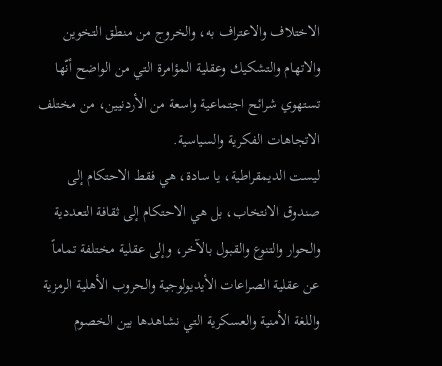الاختلاف والاعتراف به، والخروج من منطق التخوين والاتهام والتشكيك وعقلية المؤامرة التي من الواضح أنّها تستهوي شرائح اجتماعية واسعة من الأردنيين، من مختلف الاتجاهات الفكرية والسياسية.
ليست الديمقراطية، يا سادة، هي فقط الاحتكام إلى صندوق الانتخاب، بل هي الاحتكام إلى ثقافة التعددية والحوار والتنوع والقبول بالآخر، وإلى عقلية مختلفة تماماً عن عقلية الصراعات الأيديولوجية والحروب الأهلية الرمزية واللغة الأمنية والعسكرية التي نشاهدها بين الخصوم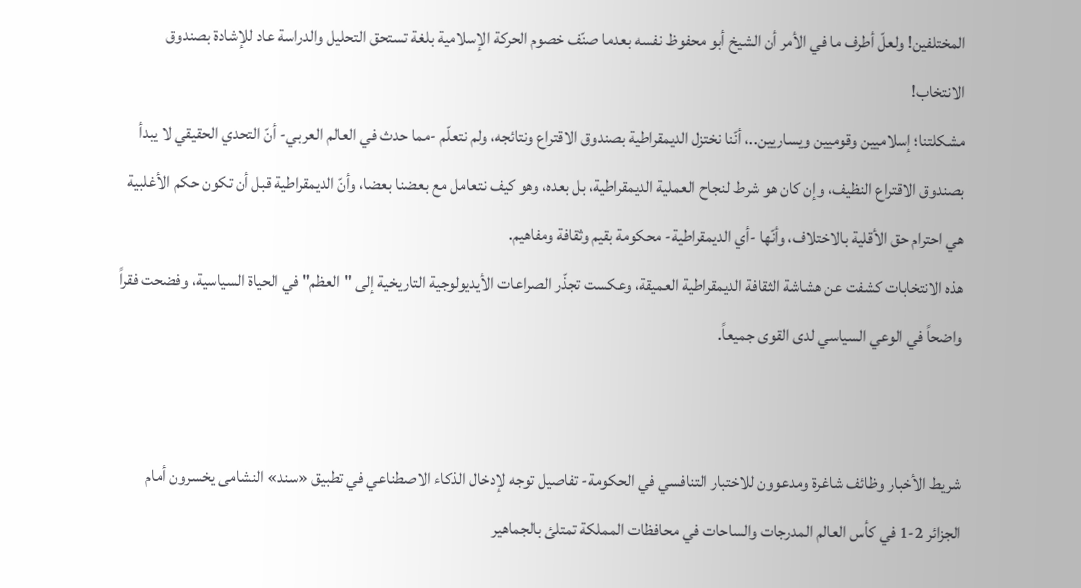المختلفين! ولعلّ أطرف ما في الأمر أن الشيخ أبو محفوظ نفسه بعدما صنّف خصوم الحركة الإسلامية بلغة تستحق التحليل والدراسة عاد للإشادة بصندوق الانتخاب!
مشكلتنا؛ إسلاميين وقوميين ويساريين..، أنّنا نختزل الديمقراطية بصندوق الاقتراع ونتائجه، ولم نتعلّم -مما حدث في العالم العربي- أنّ التحدي الحقيقي لا يبدأ بصندوق الاقتراع النظيف، وإن كان هو شرط لنجاح العملية الديمقراطية، بل بعده، وهو كيف نتعامل مع بعضنا بعضا، وأنّ الديمقراطية قبل أن تكون حكم الأغلبية هي احترام حق الأقلية بالاختلاف، وأنّها -أي الديمقراطية- محكومة بقيم وثقافة ومفاهيم.
هذه الانتخابات كشفت عن هشاشة الثقافة الديمقراطية العميقة، وعكست تجذّر الصراعات الأيديولوجية التاريخية إلى "العظم" في الحياة السياسية، وفضحت فقراً واضحاً في الوعي السياسي لدى القوى جميعاً.


شريط الأخبار وظائف شاغرة ومدعوون للاختبار التنافسي في الحكومة- تفاصيل توجه لإدخال الذكاء الاصطناعي في تطبيق «سند» النشامى يخسرون أمام الجزائر 2-1 في كأس العالم المدرجات والساحات في محافظات المملكة تمتلئ بالجماهير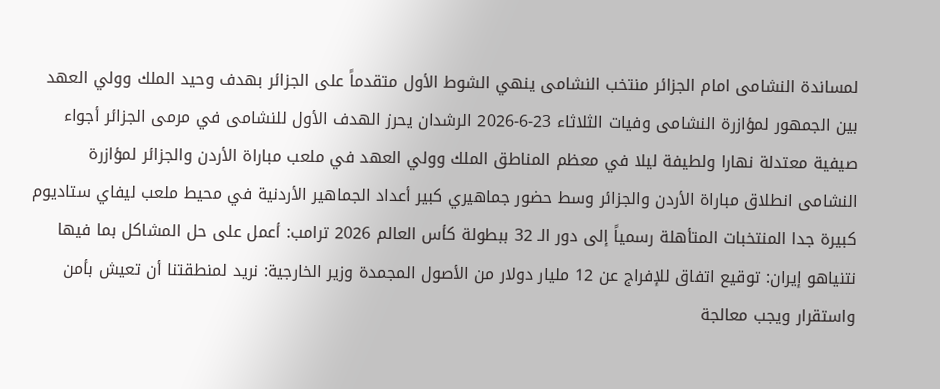لمساندة النشامى امام الجزائر منتخب النشامى ينهي الشوط الأول متقدماً على الجزائر بهدف وحيد الملك وولي العهد بين الجمهور لمؤازرة النشامى وفيات الثلاثاء 23-6-2026 الرشدان يحرز الهدف الأول للنشامى في مرمى الجزائر أجواء صيفية معتدلة نهارا ولطيفة ليلا في معظم المناطق الملك وولي العهد في ملعب مباراة الأردن والجزائر لمؤازرة النشامى انطلاق مباراة الأردن والجزائر وسط حضور جماهيري كبير أعداد الجماهير الأردنية في محيط ملعب ليفاي ستاديوم كبيرة جدا المنتخبات المتأهلة رسمياً إلى دور الـ 32 ببطولة كأس العالم 2026 ترامب: أعمل على حل المشاكل بما فيها نتنياهو إيران: توقيع اتفاق للإفراج عن 12 مليار دولار من الأصول المجمدة وزير الخارجية: نريد لمنطقتنا أن تعيش بأمن واستقرار ويجب معالجة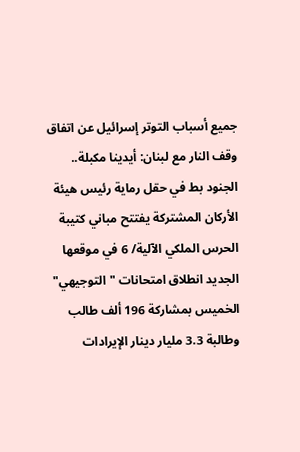جميع أسباب التوتر إسرائيل عن اتفاق وقف النار مع لبنان: أيدينا مكبلة.. الجنود بط في حقل رماية رئيس هيئة الأركان المشتركة يفتتح مباني كتيبة الحرس الملكي الآلية/ 6 في موقعها الجديد انطلاق امتحانات "التوجيهي" الخميس بمشاركة 196 ألف طالب وطالبة 3.3 مليار دينار الإيرادات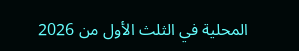المحلية في الثلث الأول من 2026